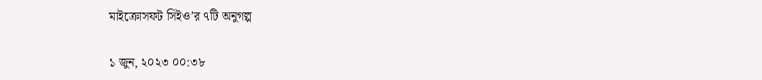মাইক্রোসফট সিইও’র ৭টি অনুগল্প

১ জুন, ২০২৩ ০০:৩৮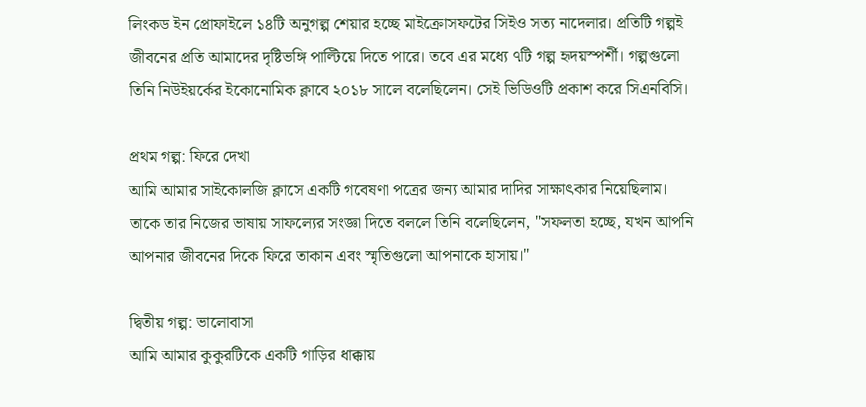লিংকড ইন প্রোফাইলে ১৪টি অনুগল্প শেয়ার হচ্ছে মাইক্রোসফটের সিইও সত্য নাদেলার। প্রতিটি গল্পই জীবনের প্রতি আমাদের দৃষ্টিভঙ্গি পাল্টিয়ে দিতে পারে। তবে এর মধ্যে ৭টি গল্প হৃদয়স্পর্শী। গল্পগুলো তিনি নিউইয়র্কের ইকোনোমিক ক্লাবে ২০১৮ সালে বলেছিলেন। সেই ভিডিওটি প্রকাশ করে সিএনবিসি।

প্রথম গল্প: ফিরে দেখা
আমি আমার সাইকোলজি ক্লাসে একটি গবেষণা পত্রের জন্য আমার দাদির সাক্ষাৎকার নিয়েছিলাম। তাকে তার নিজের ভাষায় সাফল্যের সংজ্ঞা দিতে বললে তিনি বলেছিলেন, "সফলতা হচ্ছে, যখন আপনি আপনার জীবনের দিকে ফিরে তাকান এবং স্মৃতিগুলো আপনাকে হাসায়।"

দ্বিতীয় গল্প: ভালোবাসা
আমি আমার কুকুরটিকে একটি গাড়ির ধাক্কায়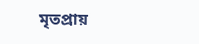মৃতপ্রায়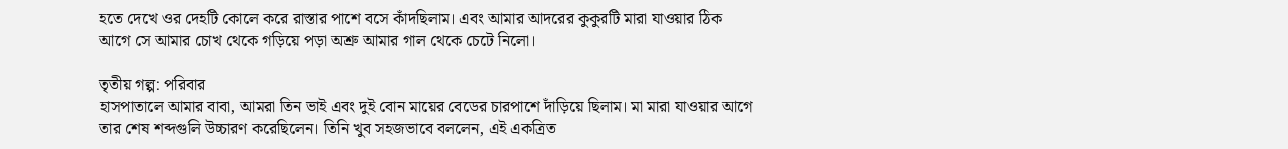হতে দেখে ওর দেহটি কোলে করে রাস্তার পাশে বসে কাঁদছিলাম। এবং আমার আদরের কুকুরটি মারা যাওয়ার ঠিক আগে সে আমার চোখ থেকে গড়িয়ে পড়া অশ্রু আমার গাল থেকে চেটে নিলো।

তৃতীয় গল্প: পরিবার
হাসপাতালে আমার বাবা, আমরা তিন ভাই এবং দুই বোন মায়ের বেডের চারপাশে দাঁড়িয়ে ছিলাম। মা মারা যাওয়ার আগে তার শেষ শব্দগুলি উচ্চারণ করেছিলেন। তিনি খুব সহজভাবে বললেন, এই একত্রিত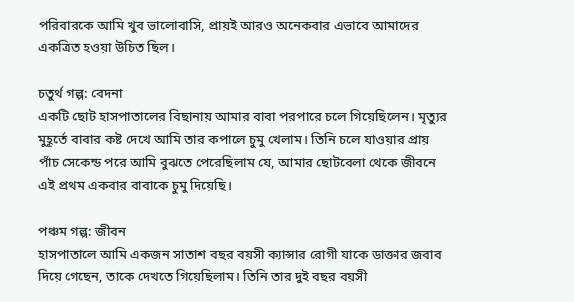পরিবারকে আমি খুব ভালোবাসি, প্রায়ই আরও অনেকবার এভাবে আমাদের একত্রিত হওয়া উচিত ছিল।

চতুর্থ গল্প: বেদনা
একটি ছোট হাসপাতালের বিছানায় আমার বাবা পরপারে চলে গিয়েছিলেন। মৃত্যুর মুহূর্তে বাবার কষ্ট দেখে আমি তার কপালে চুমু খেলাম। তিনি চলে যাওয়ার প্রায় পাঁচ সেকেন্ড পরে আমি বুঝতে পেরেছিলাম যে, আমার ছোটবেলা থেকে জীবনে এই প্রথম একবার বাবাকে চুমু দিয়েছি।

পঞ্চম গল্প: জীবন
হাসপাতালে আমি একজন সাতাশ বছর বয়সী ক্যান্সার রোগী যাকে ডাক্তার জবাব দিয়ে গেছেন, তাকে দেখতে গিয়েছিলাম। তিনি তার দুই বছর বয়সী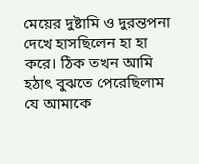মেয়ের দুষ্টামি ও দুরন্তপনা দেখে হাসছিলেন হা হা করে। ঠিক তখন আমি হঠাৎ বুঝতে পেরেছিলাম যে আমাকে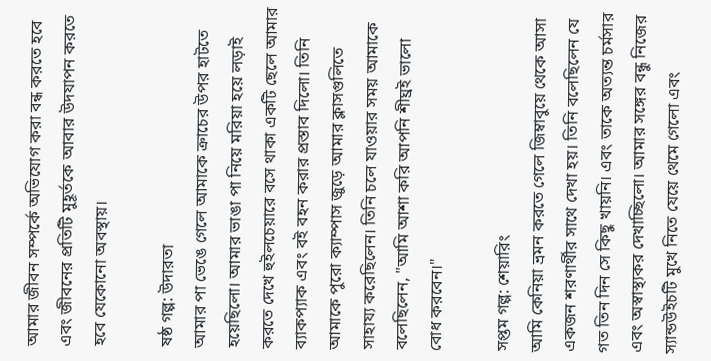আমার জীবন সম্পর্কে অভিযোগ করা বন্ধ করতে হবে এবং জীবনের প্রতিটি মুহূর্তকে আবার উদযাপন করতে হবে যেকোনো অবস্থায়।

ষষ্ঠ গল্প: উদারতা
আমার পা ভেঙে গেলে আমাকে ক্রাচের উপর হাটতে হয়েছিলো। আমার ভাঙা পা নিয়ে মরিয়া হয়ে লড়াই করতে দেখে হুইলচেয়ারে বসে থাকা একটি ছেলে আমার ব্যাকপ্যাক এবং বই বহন করার প্রস্তাব দিলো। তিনি আমাকে পুরো ক্যাম্পাস জুড়ে আমার ক্লাসগুলিতে সাহায্য করেছিলেন। তিনি চলে যাওয়ার সময় আমাকে বলেছিলেন, "আমি আশা করি আপনি শীঘ্রই ভালো বোধ করবেন।"

সপ্তম গল্প: শেয়ারিং
আমি কেনিয়া ভ্রমন করতে গেলে জিম্বাবুয়ে থেকে আসা একজন শরণার্থীর সাথে দেখা হয়। তিনি বলেছিলেন যে গত তিন দিন সে কিছু খায়নি। এবং তাকে অত্যন্ত চর্মসার এবং অস্বাস্থ্যকর দেখাচ্ছিলো। আমার সঙ্গের বন্ধু নিজের স্যান্ডউইচটি মুখে নিতে যেয়ে থেমে গেলো এবং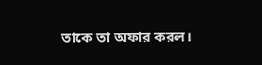তাকে তা অফার করল।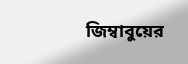জিম্বাবুয়ের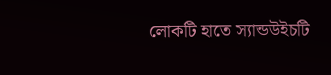লোকটি হাতে স্যান্ডউইচটি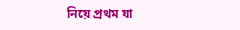নিয়ে প্রথম যা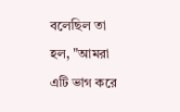বলেছিল তা হল, "আমরা এটি ভাগ করে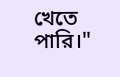খেতে পারি।"